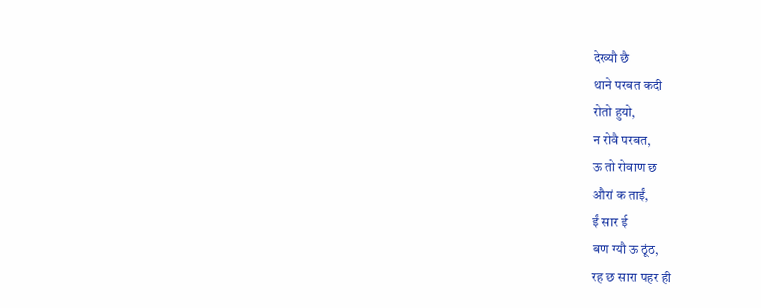देख्यौ छै
थाने परबत कदी
रोतो हुयो,
न रोवै परबत,
ऊ तो रोवाण छ
औरां क ताईं,
ईं सार ई
बण ग्यौ ऊ ठूंठ,
रह छ सारा पहर ही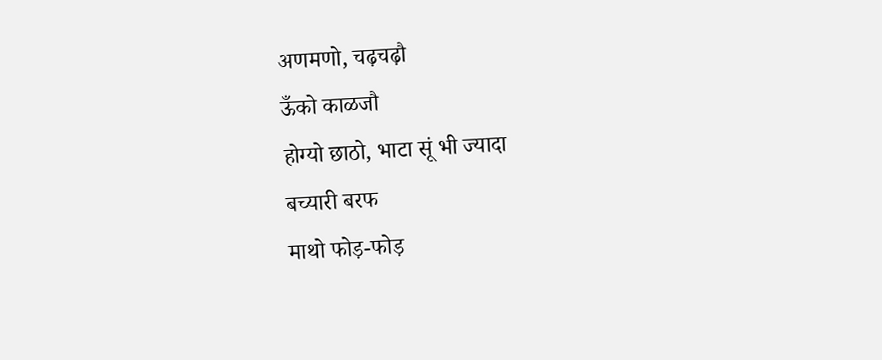अणमणो, चढ़चढ़ौ
ऊँको काळजौ
होग्यो छाठो, भाटा सूं भी ज्यादा
बच्यारी बरफ
माथो फोड़-फोड़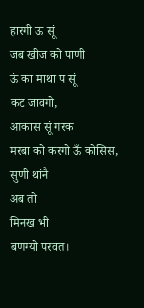हारगी ऊ सूं
जब खीज को पाणी
ऊं का माथा प सूं
कट जावगो,
आकास सूं गरक
मरबा को करगो ऊँ कोसिस,
सुणी थांनै
अब तो
मिनख भी
बणग्यो परवत।